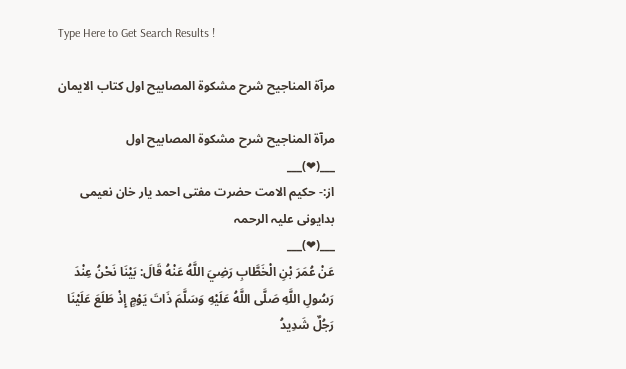Type Here to Get Search Results !

مرآۃ المناجیح شرح مشکوۃ المصابیح اول کتاب الایمان

مرآۃ المناجیح شرح مشکوۃ المصابیح اول
___(❤)___
از:- حکیم الامت حضرت مفتی احمد یار خان نعیمی بدایونی علیہ الرحمہ
___(❤)___
عَنْ عُمَرَ بْنِ الْخَطَّابِ رَضِيَ اللَّهُ عَنْهُ قَالَ: بَيْنَا نَحْنُ عِنْدَ رَسُولِ اللَّهِ صَلَّى اللَّهُ عَلَيْهِ وَسَلَّمَ ذَاتَ يَوْمٍ إِذْ طَلَعَ عَلَيْنَا رَجُلٌ شَدِيدُ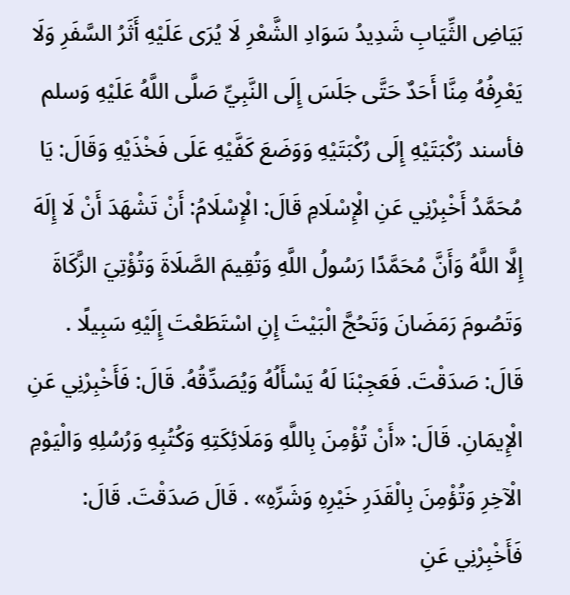بَيَاضِ الثِّيَابِ شَدِيدُ سَوَادِ الشَّعْرِ لَا يُرَى عَلَيْهِ أَثَرُ السَّفَرِ وَلَا يَعْرِفُهُ مِنَّا أَحَدٌ حَتَّى جَلَسَ إِلَى النَّبِيِّ صَلَّى اللَّهُ عَلَيْهِ وَسلم فأسند رُكْبَتَيْهِ إِلَى رُكْبَتَيْهِ وَوَضَعَ كَفَّيْهِ عَلَى فَخْذَيْهِ وَقَالَ: يَا مُحَمَّدُ أَخْبِرْنِي عَنِ الْإِسْلَامِ قَالَ: الْإِسْلَامُ: أَنْ تَشْهَدَ أَنْ لَا إِلَهَ إِلَّا اللَّهُ وَأَنَّ مُحَمَّدًا رَسُولُ اللَّهِ وَتُقِيمَ الصَّلَاةَ وَتُؤْتِيَ الزَّكَاةَ وَتَصُومَ رَمَضَانَ وَتَحُجَّ الْبَيْتَ إِنِ اسْتَطَعْتَ إِلَيْهِ سَبِيلًا . قَالَ: صَدَقْتَ. فَعَجِبْنَا لَهُ يَسْأَلُهُ وَيُصَدِّقُهُ. قَالَ: فَأَخْبِرْنِي عَنِ الْإِيمَانِ. قَالَ: «أَنْ تُؤْمِنَ بِاللَّهِ وَمَلَائِكَتِهِ وَكُتُبِهِ وَرُسُلِهِ وَالْيَوْمِ الْآخِرِ وَتُؤْمِنَ بِالْقَدَرِ خَيْرِهِ وَشَرِّهِ» . قَالَ صَدَقْتَ. قَالَ: فَأَخْبِرْنِي عَنِ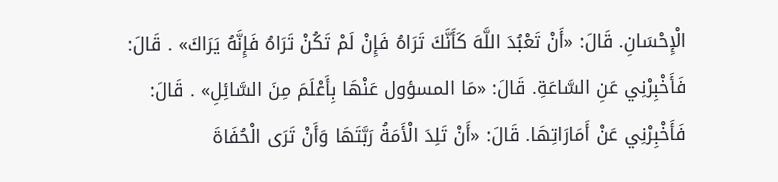الْإِحْسَانِ. قَالَ: «أَنْ تَعْبُدَ اللَّهَ كَأَنَّكَ تَرَاهُ فَإِنْ لَمْ تَكُنْ تَرَاهُ فَإِنَّهُ يَرَاكَ» . قَالَ: فَأَخْبِرْنِي عَنِ السَّاعَةِ. قَالَ: «مَا المسؤول عَنْهَا بِأَعْلَمَ مِنَ السَّائِلِ» . قَالَ: فَأَخْبِرْنِي عَنْ أَمَارَاتِهَا. قَالَ: «أَنْ تَلِدَ الْأَمَةُ رَبَّتَهَا وَأَنْ تَرَى الْحُفَاةَ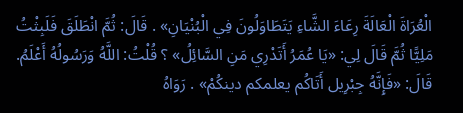الْعُرَاةَ الْعَالَةَ رِعَاءَ الشَّاءِ يَتَطَاوَلُونَ فِي الْبُنْيَانِ» . قَالَ: ثُمَّ انْطَلَقَ فَلَبِثْتُ مَلِيًّا ثُمَّ قَالَ لِي: «يَا عُمَرُ أَتَدْرِي مَنِ السَّائِلُ» ؟ قُلْتُ: اللَّهُ وَرَسُولُهُ أَعْلَمُ. قَالَ: «فَإِنَّهُ جِبْرِيل أَتَاكُم يعلمكم دينكُمْ» . رَوَاهُ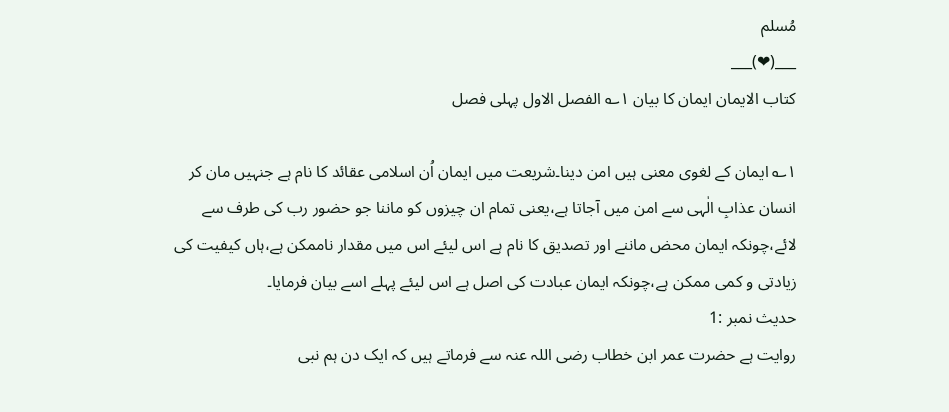مُسلم
___(❤)___
كتاب الايمان ایمان کا بیان ۱؎ الفصل الاول پہلی فصل

۱؎ ایمان کے لغوی معنی ہیں امن دینا۔شریعت میں ایمان اُن اسلامی عقائد کا نام ہے جنہیں مان کر انسان عذابِ الٰہی سے امن میں آجاتا ہے،یعنی تمام ان چیزوں کو ماننا جو حضور رب کی طرف سے لائے،چونکہ ایمان محض ماننے اور تصدیق کا نام ہے اس لیئے اس میں مقدار ناممکن ہے،ہاں کیفیت کی زیادتی و کمی ممکن ہے،چونکہ ایمان عبادت کی اصل ہے اس لیئے پہلے اسے بیان فرمایا۔
حدیث نمبر :1
روایت ہے حضرت عمر ابن خطاب رضی اللہ عنہ سے فرماتے ہیں کہ ایک دن ہم نبی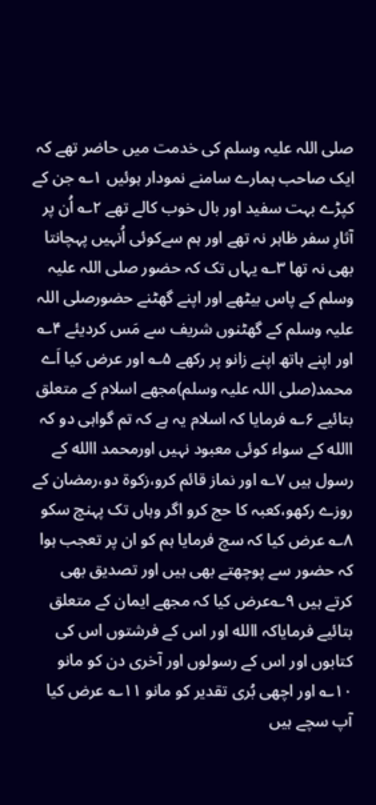صلی اللہ علیہ وسلم کی خدمت میں حاضر تھے کہ ایک صاحب ہمارے سامنے نمودار ہوئیں ۱؎ جن کے کپڑے بہت سفید اور بال خوب کالے تھے ۲؎ اُن پر آثارِ سفر ظاہر نہ تھے اور ہم سےکوئی اُنہیں پہچانتا بھی نہ تھا ۳؎ یہاں تک کہ حضور صلی اللہ علیہ وسلم کے پاس بیٹھے اور اپنے گھٹنے حضورصلی اللہ علیہ وسلم کے گھٹنوں شریف سے مَس کردیئے ۴؎ اور اپنے ہاتھ اپنے زانو پر رکھے ۵؎ اور عرض کیا اَے محمد(صلی اللہ علیہ وسلم)مجھے اسلام کے متعلق بتائیے ۶؎ فرمایا کہ اسلام یہ ہے کہ تم گواہی دو کہ االله کے سواء کوئی معبود نہیں اورمحمد االله کے رسول ہیں ۷؎ اور نماز قائم کرو،زکوۃ دو،رمضان کے روزے رکھو،کعبہ کا حج کرو اگر وہاں تک پہنچ سکو ۸؎ عرض کیا کہ سچ فرمایا ہم کو ان پر تعجب ہوا کہ حضور سے پوچھتے بھی ہیں اور تصدیق بھی کرتے ہیں ۹؎عرض کیا کہ مجھے ایمان کے متعلق بتائیے فرمایاکہ االله اور اس کے فرشتوں اس کی کتابوں اور اس کے رسولوں اور آخری دن کو مانو ۱۰؎ اور اچھی بُری تقدیر کو مانو ۱۱؎ عرض کیا آپ سچے ہیں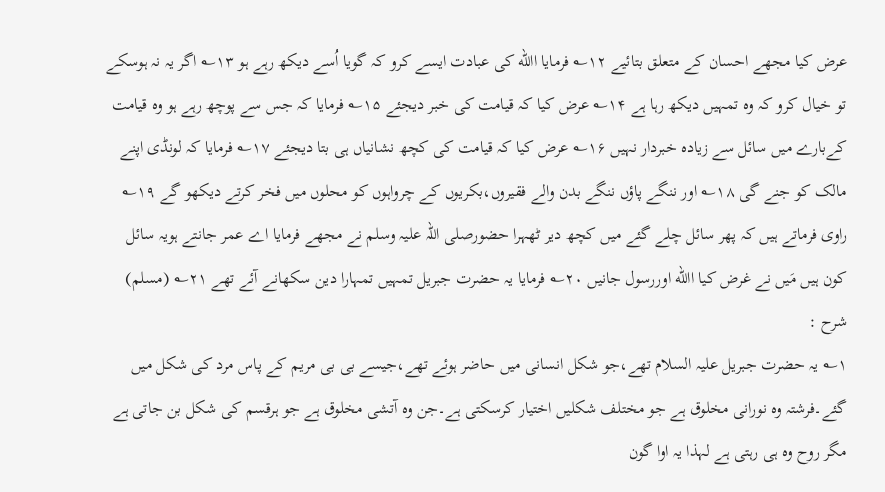عرض کیا مجھے احسان کے متعلق بتائیے ۱۲؎ فرمایا االله کی عبادت ایسے کرو کہ گویا اُسے دیکھ رہے ہو ۱۳؎ اگر یہ نہ ہوسکے تو خیال کرو کہ وہ تمہیں دیکھ رہا ہے ۱۴؎ عرض کیا کہ قیامت کی خبر دیجئے ۱۵؎ فرمایا کہ جس سے پوچھ رہے ہو وہ قیامت کےبارے میں سائل سے زیادہ خبردار نہیں ۱۶؎ عرض کیا کہ قیامت کی کچھ نشانیاں ہی بتا دیجئے ۱۷؎ فرمایا کہ لونڈی اپنے مالک کو جنے گی ۱۸؎ اور ننگے پاؤں ننگے بدن والے فقیروں،بکریوں کے چرواہوں کو محلوں میں فخر کرتے دیکھو گے ۱۹؎ راوی فرماتے ہیں کہ پھر سائل چلے گئے میں کچھ دیر ٹھہرا حضورصلی اللہ علیہ وسلم نے مجھے فرمایا اے عمر جانتے ہویہ سائل کون ہیں مَیں نے غرض کیا االله اوررسول جانیں ۲۰؎ فرمایا یہ حضرت جبریل تمہیں تمہارا دین سکھانے آئے تھے ۲۱؎ (مسلم)
شرح :
۱؎ یہ حضرت جبریل علیہ السلام تھے،جو شکل انسانی میں حاضر ہوئے تھے،جیسے بی بی مریم کے پاس مرد کی شکل میں گئے۔فرشتہ وہ نورانی مخلوق ہے جو مختلف شکلیں اختیار کرسکتی ہے۔جن وہ آتشی مخلوق ہے جو ہرقسم کی شکل بن جاتی ہے مگر روح وہ ہی رہتی ہے لہذا یہ اوا گون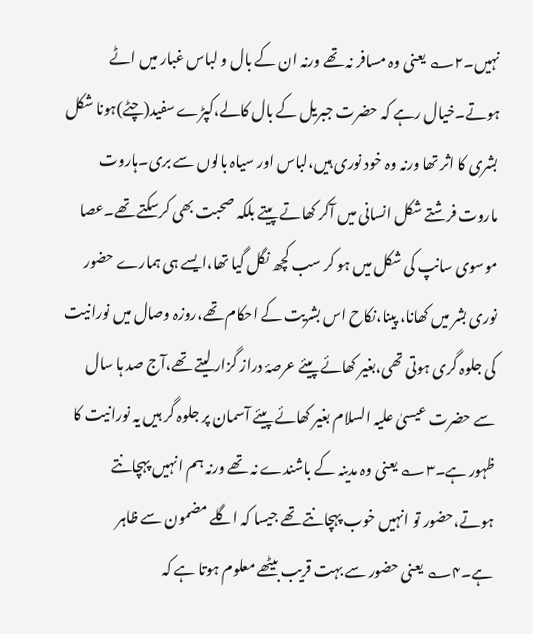نہیں۔۲؎ یعنی وہ مسافر نہ تھے ورنہ ان کے بال و لباس غبار میں اٹے ہوتے۔خیال رہے کہ حضرت جبریل کے بال کالے،کپڑے سفید(چٹے)ہونا شکل بشری کا اثر تھا ورنہ وہ خود نوری ہیں،لباس اور سیاہ بالوں سے بری۔ہاروت ماروت فرشتے شکل انسانی میں آکر کھاتے پیتے بلکہ صحبت بھی کرسکتے تھے۔عصا موسوی سانپ کی شکل میں ہو کر سب کچھ نگل گیا تھا،ایسے ہی ہمارے حضور نوری بشر میں کھانا، پینا،نکاح اس بشریت کے احکام تھے،روزہ وصال میں نورانیت کی جلوہ گری ہوتی تھی،بغیر کھائے پیئے عرصۂ دراز گزار لیتے تھے،آج صد ہا سال سے حضرت عیسیٰ علیہ السلام بغیر کھائے پیئے آسمان پر جلوہ گر ہیں یہ نورانیت کا ظہور ہے۔۳؎ یعنی وہ مدینہ کے باشندے نہ تھے ورنہ ہم انہیں پہچانتے ہوتے،حضور تو انہیں خوب پہچانتے تھے جیسا کہ اگلے مضمون سے ظاہر ہے۔۴؎ یعنی حضور سے بہت قریب بیٹھے معلوم ہوتا ہے کہ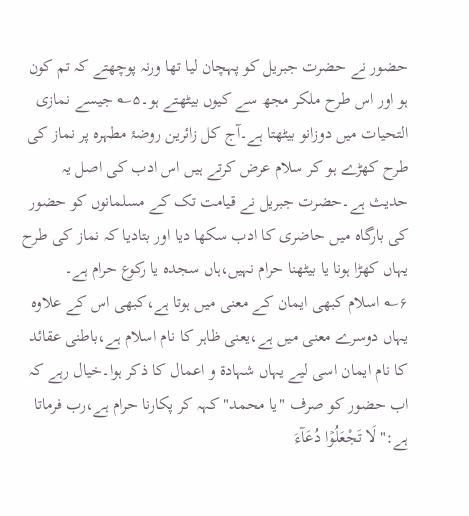حضور نے حضرت جبریل کو پہچان لیا تھا ورنہ پوچھتے کہ تم کون ہو اور اس طرح ملکر مجھ سے کیوں بیٹھتے ہو۔۵؎ جیسے نمازی التحیات میں دوزانو بیٹھتا ہے۔آج کل زائرین روضۂ مطہرہ پر نماز کی طرح کھڑے ہو کر سلام عرض کرتے ہیں اس ادب کی اصل یہ حدیث ہے۔حضرت جبریل نے قیامت تک کے مسلمانوں کو حضور کی بارگاہ میں حاضری کا ادب سکھا دیا اور بتادیا کہ نماز کی طرح یہاں کھڑا ہونا یا بیٹھنا حرام نہیں،ہاں سجدہ یا رکوع حرام ہے۔
۶؎ اسلام کبھی ایمان کے معنی میں ہوتا ہے،کبھی اس کے علاوہ یہاں دوسرے معنی میں ہے،یعنی ظاہر کا نام اسلام ہے،باطنی عقائد کا نام ایمان اسی لیے یہاں شہادۃ و اعمال کا ذکر ہوا۔خیال رہے کہ اب حضور کو صرف "یا محمد" کہہ کر پکارنا حرام ہے،رب فرماتا ہے:"لَا تَجْعَلُوۡا دُعَآءَ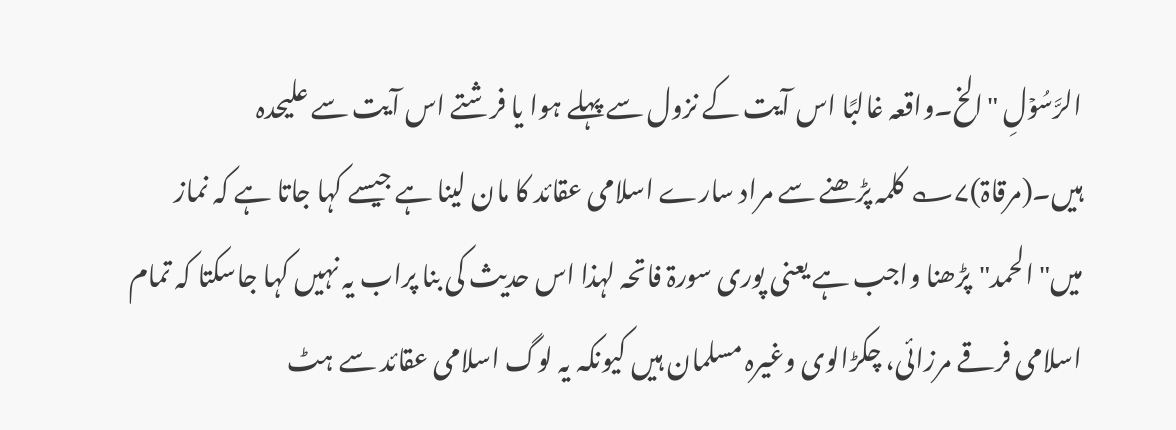الرَّسُوۡلِ "الخ۔واقعہ غالبًا اس آیت کے نزول سے پہلے ہوا یا فرشتے اس آیت سے علیحدہ ہیں۔(مرقاۃ)۷؎ کلمہ پڑھنے سے مراد سارے اسلامی عقائد کا مان لینا ہے جیسے کہا جاتا ہے کہ نماز میں"الحمد"پڑھنا واجب ہے یعنی پوری سورۃ فاتحہ لہذا اس حدیث کی بنا پراب یہ نہیں کہا جاسکتا کہ تمام اسلامی فرقے مرزائی، چکڑالوی وغیرہ مسلمان ہیں کیونکہ یہ لوگ اسلامی عقائد سے ہٹ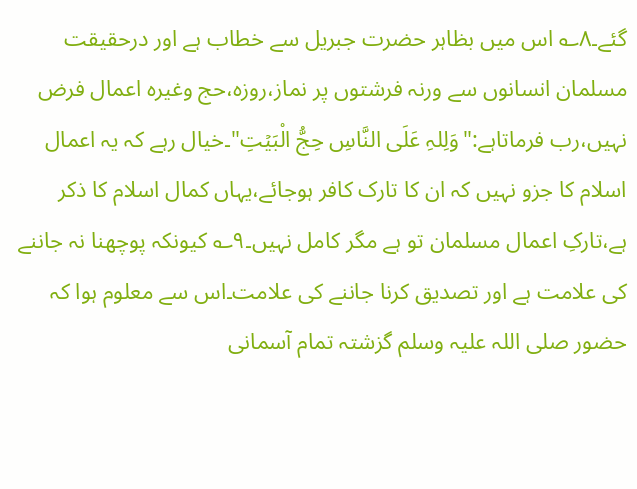گئے۔۸؎ اس میں بظاہر حضرت جبریل سے خطاب ہے اور درحقیقت مسلمان انسانوں سے ورنہ فرشتوں پر نماز،روزہ،حج وغیرہ اعمال فرض نہیں،رب فرماتاہے:"وَلِلہِ عَلَی النَّاسِ حِجُّ الْبَیۡتِ"۔خیال رہے کہ یہ اعمال اسلام کا جزو نہیں کہ ان کا تارک کافر ہوجائے،یہاں کمال اسلام کا ذکر ہے،تارکِ اعمال مسلمان تو ہے مگر کامل نہیں۔۹؎ کیونکہ پوچھنا نہ جاننے کی علامت ہے اور تصدیق کرنا جاننے کی علامت۔اس سے معلوم ہوا کہ حضور صلی اللہ علیہ وسلم گزشتہ تمام آسمانی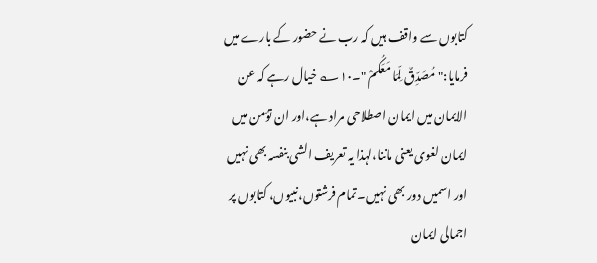کتابوں سے واقف ہیں کہ رب نے حضور کے بارے میں فرمایا:"مُصَدِّقٌ لِّمَا مَعَکُمْ "۔۱۰؎ خیال رہے کہ عن الایمان میں ایمان اصطلاحی مراد ہے،اور ان تؤمن میں ایمان لغوی یعنی ماننا،لہذا یہ تعریف الشی بنفسہ بھی نہیں اور اسمیں دور بھی نہیں۔تمام فرشتوں،نبیوں، کتابوں پر اجمالی ایمان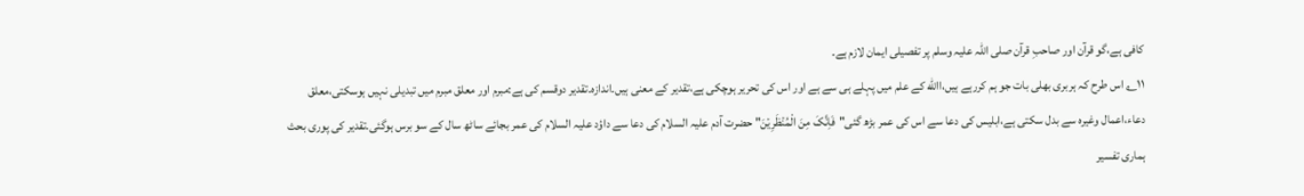کافی ہے،گو قرآن اور صاحبِ قرآن صلی اللہ علیہ وسلم پر تفصیلی ایمان لازم ہے۔
۱۱؎ اس طرح کہ ہربری بھلی بات جو ہم کررہے ہیں،االله کے علم میں پہلے ہی سے ہے اور اس کی تحریر ہوچکی ہے،تقدیر کے معنی ہیں۔اندازہ۔تقدیر دوقسم کی ہے:مبرم اور معلق مبرم میں تبدیلی نہیں ہوسکتی،معلق دعاء،اعمال وغیرہ سے بدل سکتی ہے،ابلیس کی دعا سے اس کی عمر بڑھ گئی"فَاِنَّکَ مِنَ الْمُنۡظَرِیۡنَ" حضرت آدم علیہ السلام کی دعا سے داؤد علیہ السلام کی عمر بجائے ساٹھ سال کے سو برس ہوگئی۔تقدیر کی پوری بحث ہماری تفسیر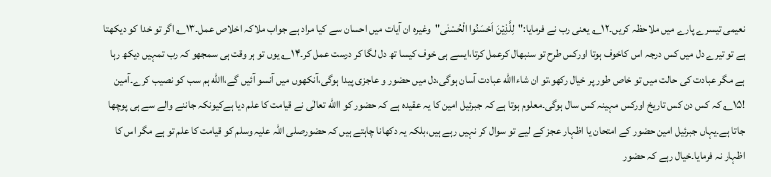نعیمی تیسرے پارے میں ملاحظہ کریں۔۱۲؎ یعنی رب نے فرمایا:"لِلَّذِیۡنَ اَحْسَنُوا الْحُسْنٰی"وغیرہ ان آیات میں احسان سے کیا مراد ہے جواب ملاکہ اخلاص عمل۔۱۳؎ اگر تو خدا کو دیکھتا ہے تو تیرے دل میں کس درجہ اس کاخوف ہوتا اورکس طرح تو سنبھال کرعمل کرتا،ایسے ہی خوف کیسا تھ دل لگا کر درست عمل کر۔۱۴؎ یوں تو ہر وقت ہی سمجھو کہ رب تمہیں دیکھ رہا ہے مگر عبادت کی حالت میں تو خاص طور پر خیال رکھو،تو ان شاءاالله عبادت آسان ہوگی،دل میں حضور و عاجزی پیدا ہوگی،آنکھوں میں آنسو آئیں گے،االله ہم سب کو نصیب کرے۔آمین !۱۵؎ کہ کس دن کس تاریخ اورکس مہینہ کس سال ہوگی۔معلوم ہوتا ہے کہ جبرئیل امین کا یہ عقیدہ ہے کہ حضور کو االله تعالٰی نے قیامت کا علم دیا ہےکیونکہ جاننے والے سے ہی پوچھا جاتا ہے۔یہاں جبرئیل امین حضور کے امتحان یا اظہار عجز کے لیے تو سوال کر نہیں رہے ہیں،بلکہ یہ دکھانا چاہتے ہیں کہ حضورصلی اللہ علیہ وسلم کو قیامت کا علم تو ہے مگر اس کا اظہار نہ فرمایا۔خیال رہے کہ حضور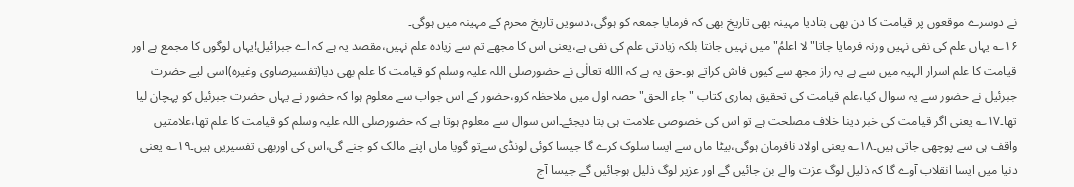نے دوسرے موقعوں پر قیامت کا دن بھی بتادیا مہینہ بھی تاریخ بھی کہ فرمایا جمعہ کو ہوگی،دسویں تاریخ محرم کے مہینہ میں ہوگی۔
۱۶؎ یہاں علم کی نفی نہیں ورنہ فرمایا جاتا"لا اعلمُ"میں نہیں جانتا بلکہ زیادتی علم کی نفی ہے،یعنی اس کا مجھے تم سے زیادہ علم نہیں،مقصد یہ ہے کہ اے جبرائیل!یہاں لوگوں کا مجمع ہے اور قیامت کا علم اسرار الہیہ میں سے ہے یہ راز مجھ سے کیوں فاش کراتے ہو۔حق یہ ہے کہ االله تعالٰی نے حضورصلی اللہ علیہ وسلم کو قیامت کا علم بھی دیا(تفسیرصاوی وغیرہ)اسی لیے حضرت جبرئیل نے حضور سے یہ سوال کیا،علم قیامت کی تحقیق ہماری کتاب "جاء الحق"حصہ اول میں ملاحظہ کرو،حضور کے اس جواب سے معلوم ہوا کہ حضور نے یہاں حضرت جبرئیل کو پہچان لیا تھا۔۱۷؎ یعنی اگر قیامت کی خبر دینا خلاف مصلحت ہے تو اس کی خصوصی علامت ہی بتا دیجئے۔اس سوال سے معلوم ہوتا ہے کہ حضورصلی اللہ علیہ وسلم کو قیامت کا علم تھا،علامتیں واقف ہی سے پوچھی جاتی ہیں۔۱۸؎ یعنی اولاد نافرمان ہوگی،بیٹا ماں سے ایسا سلوک کرے گا جیسا کوئی لونڈی سےتو گویا ماں اپنے مالک کو جنے گی،اس کی اوربھی تفسیریں ہیں۔۱۹؎ یعنی دنیا میں ایسا انقلاب آوے گا کہ ذلیل لوگ عزت والے بن جائیں گے اور عزیر لوگ ذلیل ہوجائیں گے جیسا آج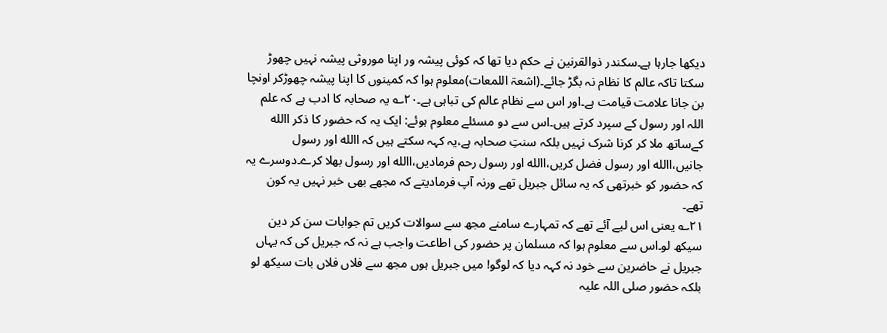دیکھا جارہا ہے۔سکندر ذوالقرنین نے حکم دیا تھا کہ کوئی پیشہ ور اپنا موروثی پیشہ نہیں چھوڑ سکتا تاکہ عالم کا نظام نہ بگڑ جائے۔(اشعۃ اللمعات)معلوم ہوا کہ کمینوں کا اپنا پیشہ چھوڑکر اونچا بن جانا علامت قیامت ہے۔اور اس سے نظام عالم کی تباہی ہے۔۲۰؎ یہ صحابہ کا ادب ہے کہ علم اللہ اور رسول کے سپرد کرتے ہیں۔اس سے دو مسئلے معلوم ہوئے: ایک یہ کہ حضور کا ذکر االله کےساتھ ملا کر کرنا شرک نہیں بلکہ سنتِ صحابہ ہے،یہ کہہ سکتے ہیں کہ االله اور رسول جانیں،االله اور رسول فضل کریں،االله اور رسول رحم فرمادیں،االله اور رسول بھلا کرے۔دوسرے یہ کہ حضور کو خبرتھی کہ یہ سائل جبریل تھے ورنہ آپ فرمادیتے کہ مجھے بھی خبر نہیں یہ کون تھے۔
۲۱؎ یعنی اس لیے آئے تھے کہ تمہارے سامنے مجھ سے سوالات کریں تم جوابات سن کر دین سیکھ لو۔اس سے معلوم ہوا کہ مسلمان پر حضور کی اطاعت واجب ہے نہ کہ جبریل کی کہ یہاں جبریل نے حاضرین سے خود نہ کہہ دیا کہ لوگو! میں جبریل ہوں مجھ سے فلاں فلاں بات سیکھ لو بلکہ حضور صلی اللہ علیہ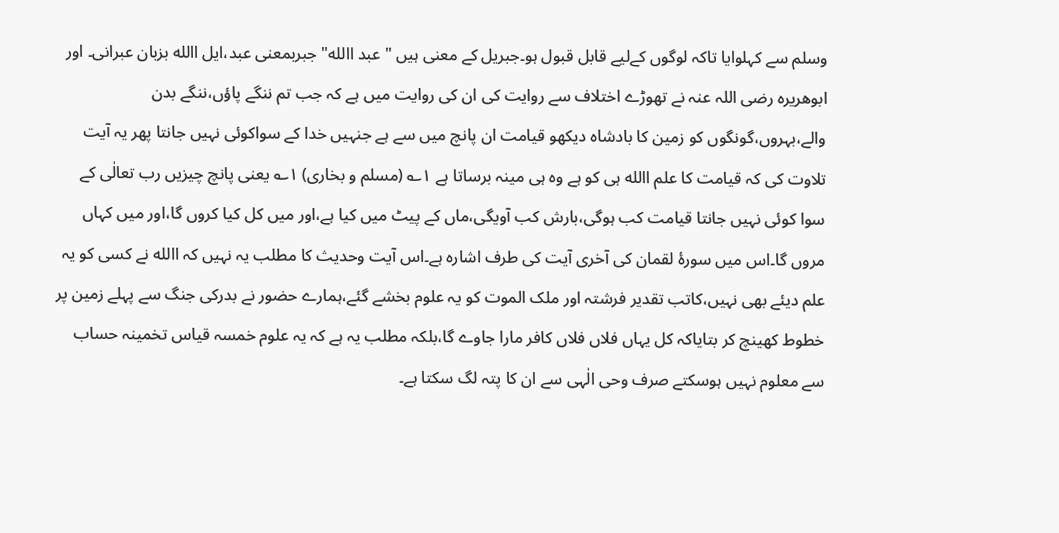وسلم سے کہلوایا تاکہ لوگوں کےلیے قابل قبول ہو۔جبریل کے معنی ہیں " عبد االله" جبربمعنی عبد،ایل االله بزبان عبرانی۔ اور ابوھریرہ رضی اللہ عنہ نے تھوڑے اختلاف سے روایت کی ان کی روایت میں ہے کہ جب تم ننگے پاؤں،ننگے بدن والے،بہروں،گونگوں کو زمین کا بادشاہ دیکھو قیامت ان پانچ میں سے ہے جنہیں خدا کے سواکوئی نہیں جانتا پھر یہ آیت تلاوت کی کہ قیامت کا علم االله ہی کو ہے وہ ہی مینہ برساتا ہے ۱؎ (مسلم و بخاری) ۱؎ یعنی پانچ چیزیں رب تعالٰی کے سوا کوئی نہیں جانتا قیامت کب ہوگی،بارش کب آویگی،ماں کے پیٹ میں کیا ہے،اور میں کل کیا کروں گا،اور میں کہاں مروں گا۔اس میں سورۂ لقمان کی آخری آیت کی طرف اشارہ ہے۔اس آیت وحدیث کا مطلب یہ نہیں کہ االله نے کسی کو یہ علم دیئے بھی نہیں،کاتب تقدیر فرشتہ اور ملک الموت کو یہ علوم بخشے گئے،ہمارے حضور نے بدرکی جنگ سے پہلے زمین پر خطوط کھینچ کر بتایاکہ کل یہاں فلاں فلاں کافر مارا جاوے گا،بلکہ مطلب یہ ہے کہ یہ علوم خمسہ قیاس تخمینہ حساب سے معلوم نہیں ہوسکتے صرف وحی الٰہی سے ان کا پتہ لگ سکتا ہے۔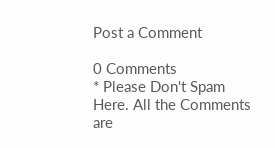Post a Comment

0 Comments
* Please Don't Spam Here. All the Comments are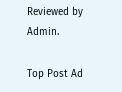Reviewed by Admin.

Top Post Ad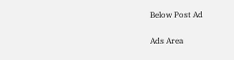Below Post Ad

Ads Area